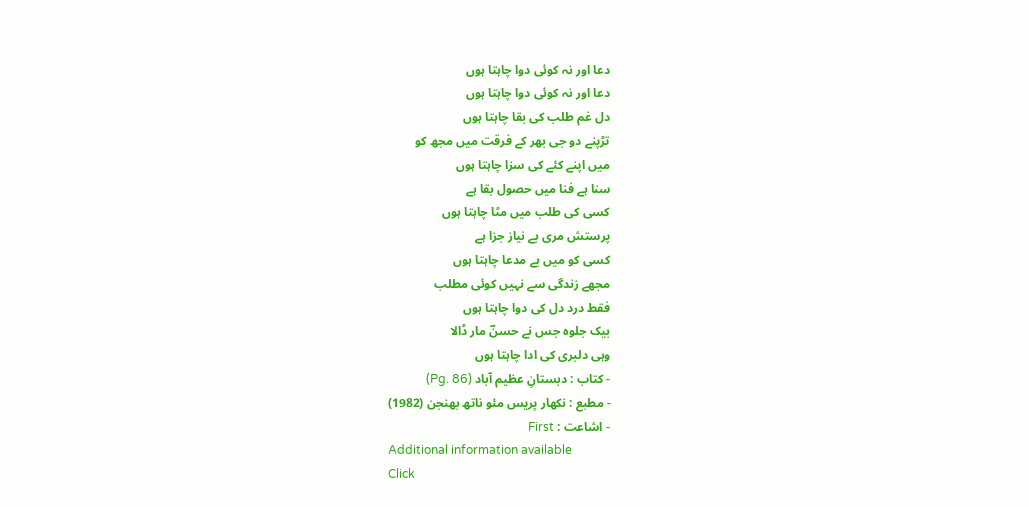دعا اور نہ کوئی دوا چاہتا ہوں
دعا اور نہ کوئی دوا چاہتا ہوں
دل غم طلب کی بقا چاہتا ہوں
تڑپنے دو جی بھر کے فرقت میں مجھ کو
میں اپنے کئے کی سزا چاہتا ہوں
سنا ہے فنا میں حصول بقا ہے
کسی کی طلب میں مٹا چاہتا ہوں
پرستش مری بے نیاز جزا ہے
کسی کو میں بے مدعا چاہتا ہوں
مجھے زندگی سے نہیں کوئی مطلب
فقط درد دل کی دوا چاہتا ہوں
بیک جلوہ جس نے حسنؔ مار ڈالا
وہی دلبری کی ادا چاہتا ہوں
- کتاب : دبستانِ عظیم آباد (Pg. 86)
- مطبع : نکھار پریس مئو ناتھ بھنجن (1982)
- اشاعت : First
Additional information available
Click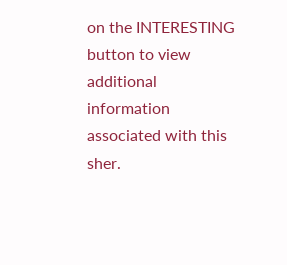on the INTERESTING button to view additional information associated with this sher.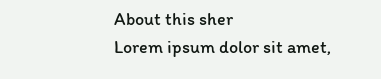About this sher
Lorem ipsum dolor sit amet,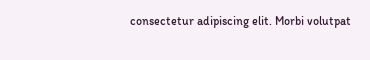consectetur adipiscing elit. Morbi volutpat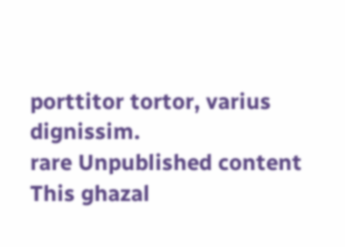porttitor tortor, varius dignissim.
rare Unpublished content
This ghazal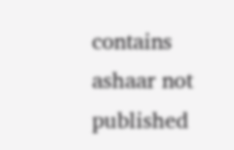contains ashaar not published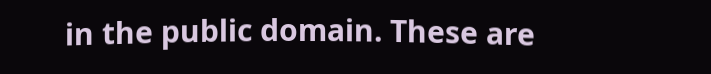in the public domain. These are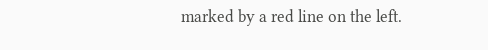marked by a red line on the left.